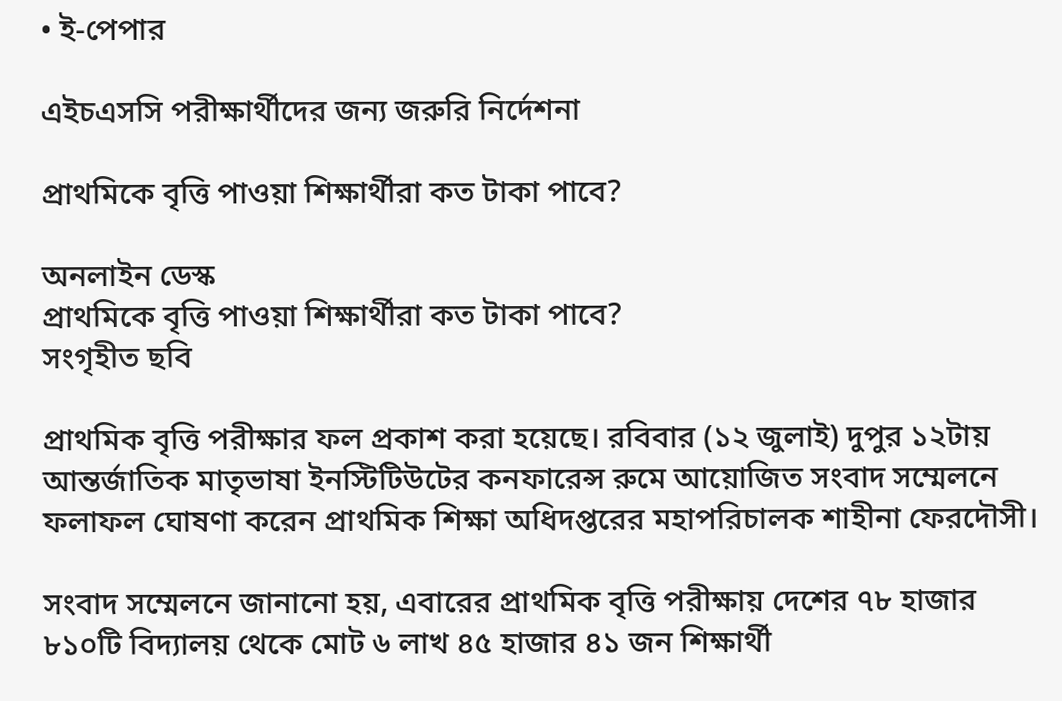• ই-পেপার

এইচএসসি পরীক্ষার্থীদের জন্য জরুরি নির্দেশনা

প্রাথমিকে বৃত্তি পাওয়া শিক্ষার্থীরা কত টাকা পাবে?

অনলাইন ডেস্ক
প্রাথমিকে বৃত্তি পাওয়া শিক্ষার্থীরা কত টাকা পাবে?
সংগৃহীত ছবি

প্রাথমিক বৃত্তি পরীক্ষার ফল প্রকাশ করা হয়েছে। রবিবার (১২ জুলাই) দুপুর ১২টায় আন্তর্জাতিক মাতৃভাষা ইনস্টিটিউটের কনফারেন্স রুমে আয়োজিত সংবাদ সম্মেলনে ফলাফল ঘোষণা করেন প্রাথমিক শিক্ষা অধিদপ্তরের মহাপরিচালক শাহীনা ফেরদৌসী।

সংবাদ সম্মেলনে জানানো হয়, এবারের প্রাথমিক বৃত্তি পরীক্ষায় দেশের ৭৮ হাজার ৮১০টি বিদ্যালয় থেকে মোট ৬ লাখ ৪৫ হাজার ৪১ জন শিক্ষার্থী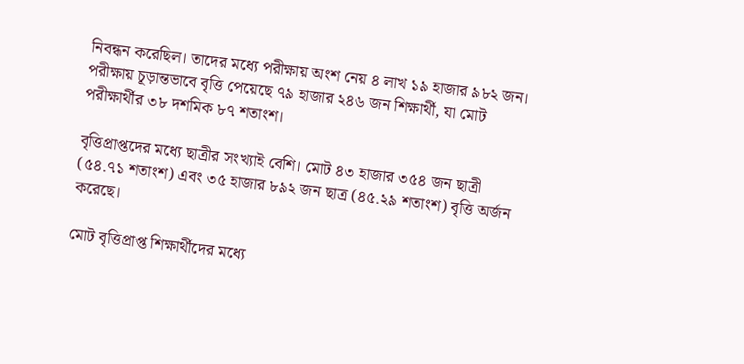নিবন্ধন করেছিল। তাদের মধ্যে পরীক্ষায় অংশ নেয় ৪ লাখ ১৯ হাজার ৯৮২ জন। পরীক্ষায় চূড়ান্তভাবে বৃত্তি পেয়েছে ৭৯ হাজার ২৪৬ জন শিক্ষার্থী, যা মোট পরীক্ষার্থীর ৩৮ দশমিক ৮৭ শতাংশ।

বৃত্তিপ্রাপ্তদের মধ্যে ছাত্রীর সংখ্যাই বেশি। মোট ৪৩ হাজার ৩৫৪ জন ছাত্রী (৫৪.৭১ শতাংশ) এবং ৩৫ হাজার ৮৯২ জন ছাত্র (৪৫.২৯ শতাংশ) বৃত্তি অর্জন করেছে।

মোট বৃত্তিপ্রাপ্ত শিক্ষার্থীদের মধ্যে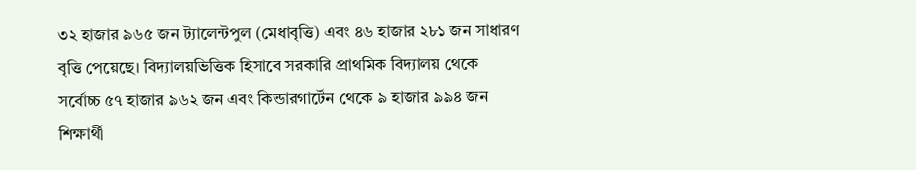৩২ হাজার ৯৬৫ জন ট্যালেন্টপুল (মেধাবৃত্তি) এবং ৪৬ হাজার ২৮১ জন সাধারণ বৃত্তি পেয়েছে। বিদ্যালয়ভিত্তিক হিসাবে সরকারি প্রাথমিক বিদ্যালয় থেকে সর্বোচ্চ ৫৭ হাজার ৯৬২ জন এবং কিন্ডারগার্টেন থেকে ৯ হাজার ৯৯৪ জন শিক্ষার্থী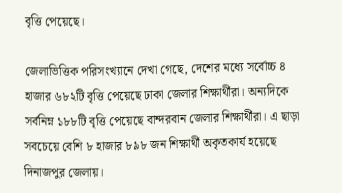বৃত্তি পেয়েছে।

জেলাভিত্তিক পরিসংখ্যানে দেখা গেছে, দেশের মধ্যে সর্বোচ্চ ৪ হাজার ৬৮২টি বৃত্তি পেয়েছে ঢাকা জেলার শিক্ষার্থীরা। অন্যদিকে সর্বনিম্ন ১৮৮টি বৃত্তি পেয়েছে বান্দরবান জেলার শিক্ষার্থীরা। এ ছাড়া সবচেয়ে বেশি ৮ হাজার ৮৯৮ জন শিক্ষার্থী অকৃতকার্য হয়েছে দিনাজপুর জেলায়।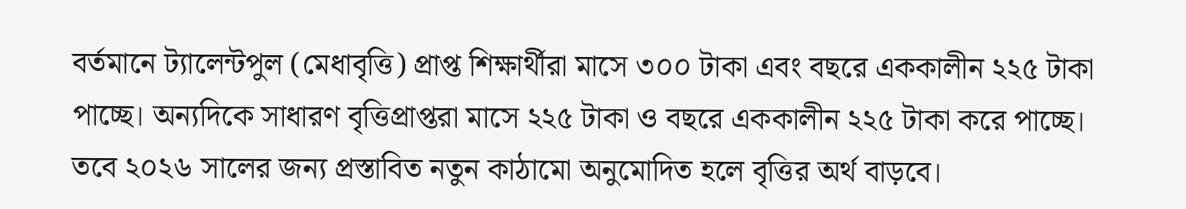বর্তমানে ট্যালেন্টপুল (মেধাবৃত্তি) প্রাপ্ত শিক্ষার্থীরা মাসে ৩০০ টাকা এবং বছরে এককালীন ২২৫ টাকা পাচ্ছে। অন্যদিকে সাধারণ বৃত্তিপ্রাপ্তরা মাসে ২২৫ টাকা ও বছরে এককালীন ২২৫ টাকা করে পাচ্ছে। তবে ২০২৬ সালের জন্য প্রস্তাবিত নতুন কাঠামো অনুমোদিত হলে বৃত্তির অর্থ বাড়বে।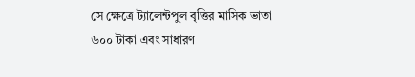সে ক্ষেত্রে ট্যালেন্টপুল বৃত্তির মাসিক ভাতা ৬০০ টাকা এবং সাধারণ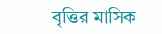বৃত্তির মাসিক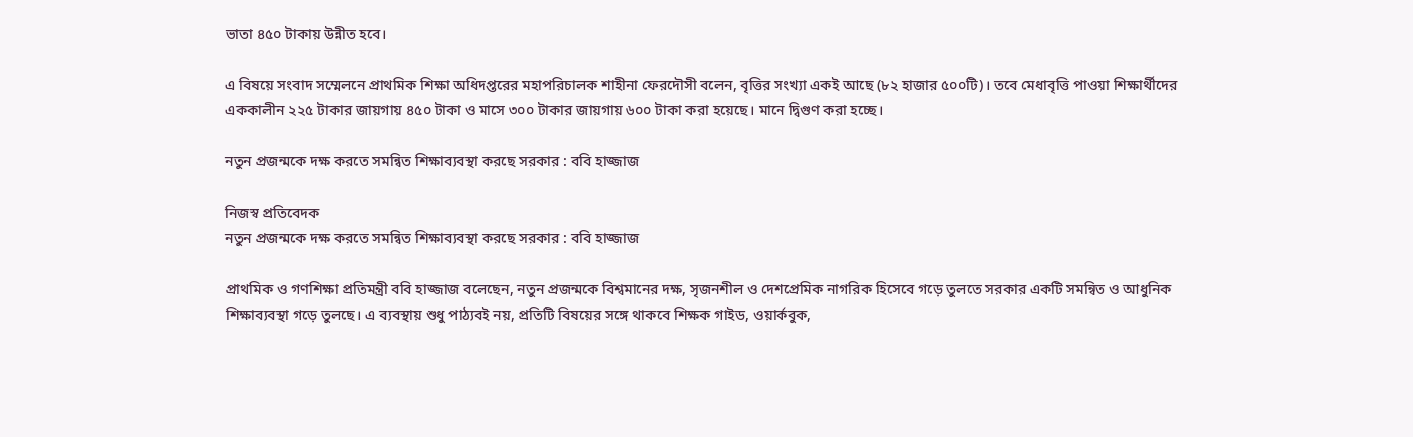ভাতা ৪৫০ টাকায় উন্নীত হবে।

এ বিষয়ে সংবাদ সম্মেলনে প্রাথমিক শিক্ষা অধিদপ্তরের মহাপরিচালক শাহীনা ফেরদৌসী বলেন, বৃত্তির সংখ্যা একই আছে (৮২ হাজার ৫০০টি)। তবে মেধাবৃত্তি পাওয়া শিক্ষার্থীদের এককালীন ২২৫ টাকার জায়গায় ৪৫০ টাকা ও মাসে ৩০০ টাকার জায়গায় ৬০০ টাকা করা হয়েছে। মানে দ্বিগুণ করা হচ্ছে।

নতুন প্রজন্মকে দক্ষ করতে সমন্বিত শিক্ষাব্যবস্থা করছে সরকার : ববি হাজ্জাজ

নিজস্ব প্রতিবেদক
নতুন প্রজন্মকে দক্ষ করতে সমন্বিত শিক্ষাব্যবস্থা করছে সরকার : ববি হাজ্জাজ

প্রাথমিক ও গণশিক্ষা প্রতিমন্ত্রী ববি হাজ্জাজ বলেছেন, নতুন প্রজন্মকে বিশ্বমানের দক্ষ, সৃজনশীল ও দেশপ্রেমিক নাগরিক হিসেবে গড়ে তুলতে সরকার একটি সমন্বিত ও আধুনিক শিক্ষাব্যবস্থা গড়ে তুলছে। এ ব্যবস্থায় শুধু পাঠ্যবই নয়, প্রতিটি বিষয়ের সঙ্গে থাকবে শিক্ষক গাইড, ওয়ার্কবুক,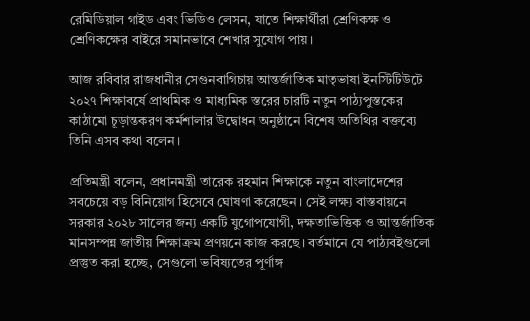রেমিডিয়াল গাইড এবং ভিডিও লেসন, যাতে শিক্ষার্থীরা শ্রেণিকক্ষ ও শ্রেণিকক্ষের বাইরে সমানভাবে শেখার সুযোগ পায়।

আজ রবিবার রাজধানীর সেগুনবাগিচায় আন্তর্জাতিক মাতৃভাষা ইনস্টিটিউটে ২০২৭ শিক্ষাবর্ষে প্রাথমিক ও মাধ্যমিক স্তরের চারটি নতুন পাঠ্যপুস্তকের কাঠামো চূড়ান্তকরণ কর্মশালার উদ্বোধন অনুষ্ঠানে বিশেষ অতিথির বক্তব্যে তিনি এসব কথা বলেন।

প্রতিমন্ত্রী বলেন, প্রধানমন্ত্রী তারেক রহমান শিক্ষাকে নতুন বাংলাদেশের সবচেয়ে বড় বিনিয়োগ হিসেবে ঘোষণা করেছেন। সেই লক্ষ্য বাস্তবায়নে সরকার ২০২৮ সালের জন্য একটি যুগোপযোগী, দক্ষতাভিত্তিক ও আন্তর্জাতিক মানসম্পন্ন জাতীয় শিক্ষাক্রম প্রণয়নে কাজ করছে। বর্তমানে যে পাঠ্যবইগুলো প্রস্তুত করা হচ্ছে, সেগুলো ভবিষ্যতের পূর্ণাঙ্গ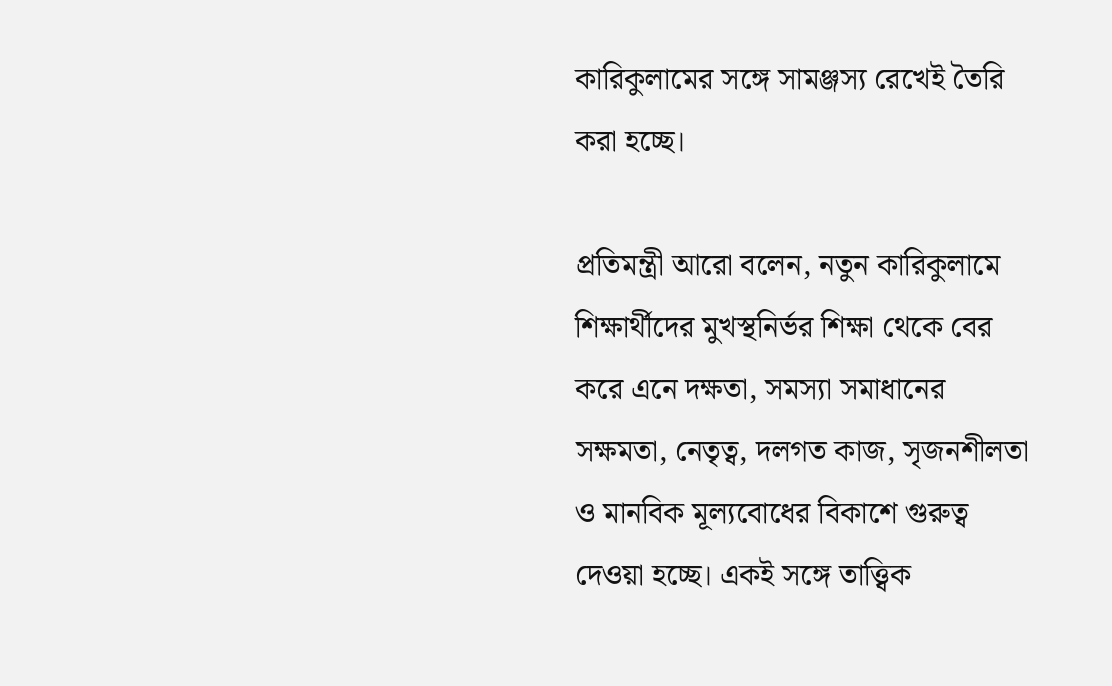কারিকুলামের সঙ্গে সামঞ্জস্য রেখেই তৈরি করা হচ্ছে।

প্রতিমন্ত্রী আরো বলেন, নতুন কারিকুলামে শিক্ষার্থীদের মুখস্থনির্ভর শিক্ষা থেকে বের করে এনে দক্ষতা, সমস্যা সমাধানের সক্ষমতা, নেতৃত্ব, দলগত কাজ, সৃজনশীলতা ও মানবিক মূল্যবোধের বিকাশে গুরুত্ব দেওয়া হচ্ছে। একই সঙ্গে তাত্ত্বিক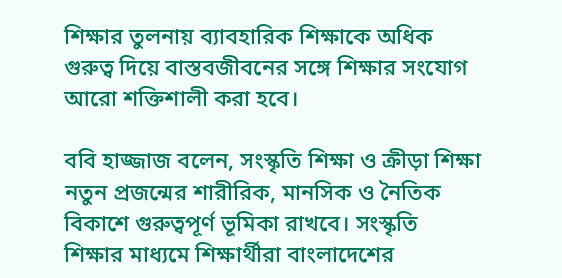শিক্ষার তুলনায় ব্যাবহারিক শিক্ষাকে অধিক গুরুত্ব দিয়ে বাস্তবজীবনের সঙ্গে শিক্ষার সংযোগ আরো শক্তিশালী করা হবে।

ববি হাজ্জাজ বলেন, সংস্কৃতি শিক্ষা ও ক্রীড়া শিক্ষা নতুন প্রজন্মের শারীরিক, মানসিক ও নৈতিক বিকাশে গুরুত্বপূর্ণ ভূমিকা রাখবে। সংস্কৃতি শিক্ষার মাধ্যমে শিক্ষার্থীরা বাংলাদেশের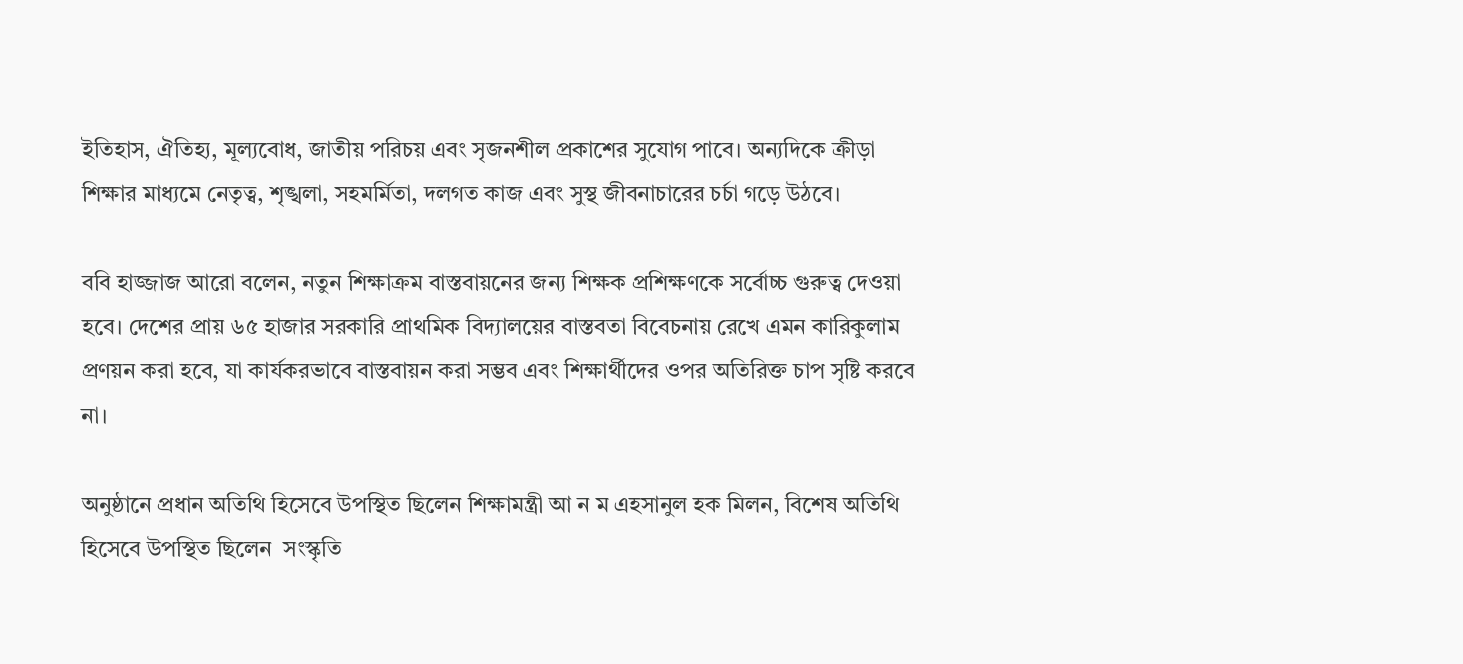ইতিহাস, ঐতিহ্য, মূল্যবোধ, জাতীয় পরিচয় এবং সৃজনশীল প্রকাশের সুযোগ পাবে। অন্যদিকে ক্রীড়া শিক্ষার মাধ্যমে নেতৃত্ব, শৃঙ্খলা, সহমর্মিতা, দলগত কাজ এবং সুস্থ জীবনাচারের চর্চা গড়ে উঠবে।

ববি হাজ্জাজ আরো বলেন, নতুন শিক্ষাক্রম বাস্তবায়নের জন্য শিক্ষক প্রশিক্ষণকে সর্বোচ্চ গুরুত্ব দেওয়া হবে। দেশের প্রায় ৬৫ হাজার সরকারি প্রাথমিক বিদ্যালয়ের বাস্তবতা বিবেচনায় রেখে এমন কারিকুলাম প্রণয়ন করা হবে, যা কার্যকরভাবে বাস্তবায়ন করা সম্ভব এবং শিক্ষার্থীদের ওপর অতিরিক্ত চাপ সৃষ্টি করবে না।

অনুষ্ঠানে প্রধান অতিথি হিসেবে উপস্থিত ছিলেন শিক্ষামন্ত্রী আ ন ম এহসানুল হক মিলন, বিশেষ অতিথি হিসেবে উপস্থিত ছিলেন  সংস্কৃতি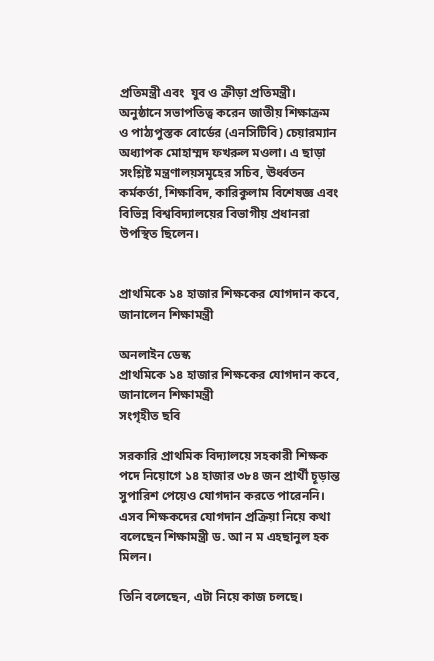প্রতিমন্ত্রী এবং  যুব ও ক্রীড়া প্রতিমন্ত্রী। অনুষ্ঠানে সভাপতিত্ব করেন জাতীয় শিক্ষাক্রম ও পাঠ্যপুস্তক বোর্ডের (এনসিটিবি) চেয়ারম্যান অধ্যাপক মোহাম্মদ ফখরুল মওলা। এ ছাড়া সংশ্লিষ্ট মন্ত্রণালয়সমূহের সচিব, ঊর্ধ্বতন কর্মকর্তা, শিক্ষাবিদ, কারিকুলাম বিশেষজ্ঞ এবং বিভিন্ন বিশ্ববিদ্যালয়ের বিভাগীয় প্রধানরা উপস্থিত ছিলেন।


প্রাথমিকে ১৪ হাজার শিক্ষকের যোগদান কবে, জানালেন শিক্ষামন্ত্রী

অনলাইন ডেস্ক
প্রাথমিকে ১৪ হাজার শিক্ষকের যোগদান কবে, জানালেন শিক্ষামন্ত্রী
সংগৃহীত ছবি

সরকারি প্রাথমিক বিদ্যালয়ে সহকারী শিক্ষক পদে নিয়োগে ১৪ হাজার ৩৮৪ জন প্রার্থী চূড়ান্ত সুপারিশ পেয়েও যোগদান করতে পারেননি। এসব শিক্ষকদের যোগদান প্রক্রিয়া নিয়ে কথা বলেছেন শিক্ষামন্ত্রী ড. আ ন ম এহছানুল হক মিলন।

তিনি বলেছেন, এটা নিয়ে কাজ চলছে।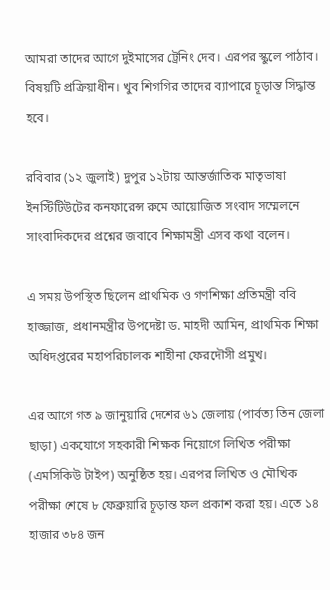আমরা তাদের আগে দুইমাসের ট্রেনিং দেব। এরপর স্কুলে পাঠাব। বিষয়টি প্রক্রিয়াধীন। খুব শিগগির তাদের ব্যাপারে চূড়ান্ত সিদ্ধান্ত হবে।

রবিবার (১২ জুলাই) দুপুর ১২টায় আন্তর্জাতিক মাতৃভাষা ইনস্টিটিউটের কনফারেন্স রুমে আয়োজিত সংবাদ সম্মেলনে সাংবাদিকদের প্রশ্নের জবাবে শিক্ষামন্ত্রী এসব কথা বলেন।

এ সময় উপস্থিত ছিলেন প্রাথমিক ও গণশিক্ষা প্রতিমন্ত্রী ববি হাজ্জাজ, প্রধানমন্ত্রীর উপদেষ্টা ড. মাহদী আমিন, প্রাথমিক শিক্ষা অধিদপ্তরের মহাপরিচালক শাহীনা ফেরদৌসী প্রমুখ।

এর আগে গত ৯ জানুয়ারি দেশের ৬১ জেলায় (পার্বত্য তিন জেলা ছাড়া) একযোগে সহকারী শিক্ষক নিয়োগে লিখিত পরীক্ষা (এমসিকিউ টাইপ) অনুষ্ঠিত হয়। এরপর লিখিত ও মৌখিক পরীক্ষা শেষে ৮ ফেব্রুয়ারি চূড়ান্ত ফল প্রকাশ করা হয়। এতে ১৪ হাজার ৩৮৪ জন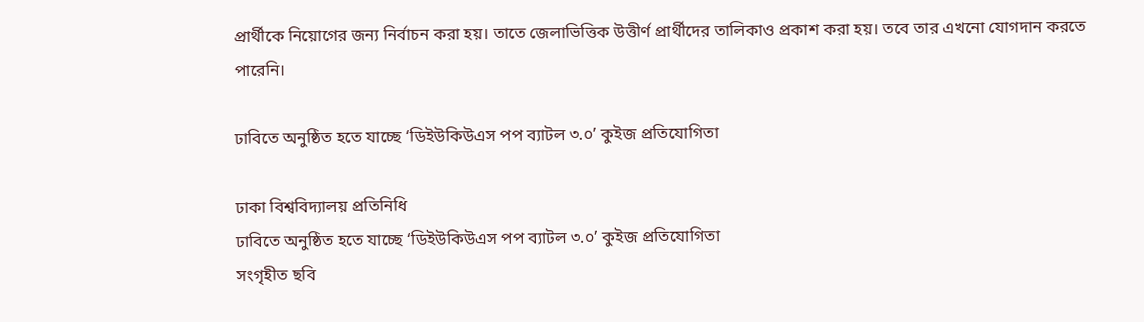প্রার্থীকে নিয়োগের জন্য নির্বাচন করা হয়। তাতে জেলাভিত্তিক উত্তীর্ণ প্রার্থীদের তালিকাও প্রকাশ করা হয়। তবে তার এখনো যোগদান করতে পারেনি।

ঢাবিতে অনুষ্ঠিত হতে যাচ্ছে ‘ডিইউকিউএস পপ ব্যাটল ৩.০’ কুইজ প্রতিযোগিতা

ঢাকা বিশ্ববিদ্যালয় প্রতিনিধি
ঢাবিতে অনুষ্ঠিত হতে যাচ্ছে ‘ডিইউকিউএস পপ ব্যাটল ৩.০’ কুইজ প্রতিযোগিতা
সংগৃহীত ছবি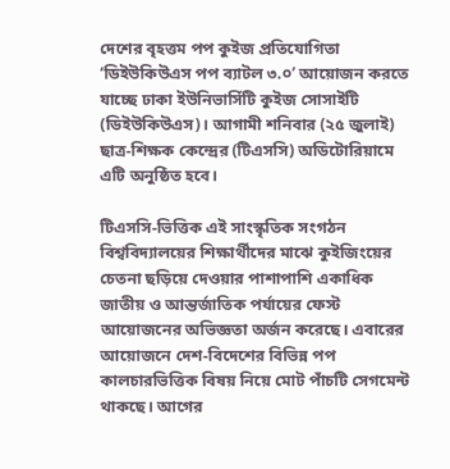দেশের বৃহত্তম পপ কুইজ প্রতিযোগিতা ‘ডিইউকিউএস পপ ব্যাটল ৩.০’ আয়োজন করতে যাচ্ছে ঢাকা ইউনিভার্সিটি কুইজ সোসাইটি (ডিইউকিউএস)। আগামী শনিবার (২৫ জুলাই) ছাত্র-শিক্ষক কেন্দ্রের (টিএসসি) অডিটোরিয়ামে এটি অনুষ্ঠিত হবে।

টিএসসি-ভিত্তিক এই সাংস্কৃতিক সংগঠন বিশ্ববিদ্যালয়ের শিক্ষার্থীদের মাঝে কুইজিংয়ের চেতনা ছড়িয়ে দেওয়ার পাশাপাশি একাধিক জাতীয় ও আন্তর্জাতিক পর্যায়ের ফেস্ট আয়োজনের অভিজ্ঞতা অর্জন করেছে। এবারের আয়োজনে দেশ-বিদেশের বিভিন্ন পপ কালচারভিত্তিক বিষয় নিয়ে মোট পাঁচটি সেগমেন্ট থাকছে। আগের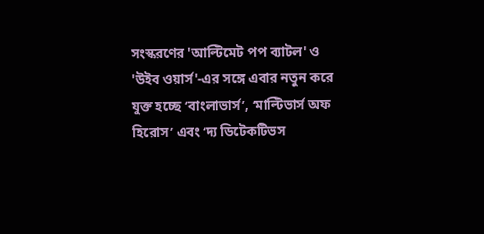সংস্করণের 'আল্টিমেট পপ ব্যাটল' ও 'উইব ওয়ার্স'-এর সঙ্গে এবার নতুন করে যুক্ত হচ্ছে ‘বাংলাভার্স’, ‘মাল্টিভার্স অফ হিরোস’ এবং ‘দ্য ডিটেকটিভস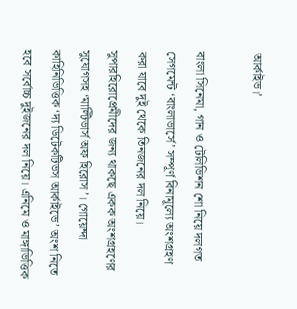আর্কাইভ।’

বাংলা সিনেমা, গান ও টেলিভিশন শো নিয়ে দলগত সেগমেন্ট ‘বাংলাভার্সে’ সম্পূর্ণ বিনামূল্যে অংশগ্রহণ করা যাবে দুই থেকে তিনজনের দল নিয়ে। সুপারহিরোপ্রেমীদের জন্য থাকছে একক অংশগ্রহণের সুযোগসহ ‘মাল্টিভার্স অফ হিরোস’। গোয়েন্দা কাহিনিভিত্তিক ‘দ্য ডিটেকটিভস আর্কাইভে’ অংশ নিতে হবে সর্বোচ্চ দুইজনের দল নিয়ে। এনিমে ও মাঙ্গাভিত্তিক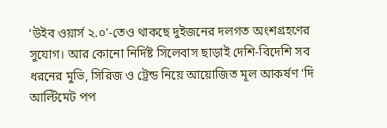‘উইব ওয়ার্স ২.০’-তেও থাকছে দুইজনের দলগত অংশগ্রহণের সুযোগ। আর কোনো নির্দিষ্ট সিলেবাস ছাড়াই দেশি-বিদেশি সব ধরনের মুভি, সিরিজ ও ট্রেন্ড নিয়ে আয়োজিত মূল আকর্ষণ ‘দি আল্টিমেট পপ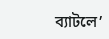ব্যাটলে’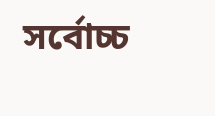সর্বোচ্চ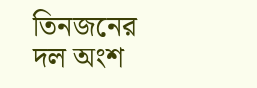তিনজনের দল অংশ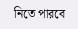নিতে পারবে